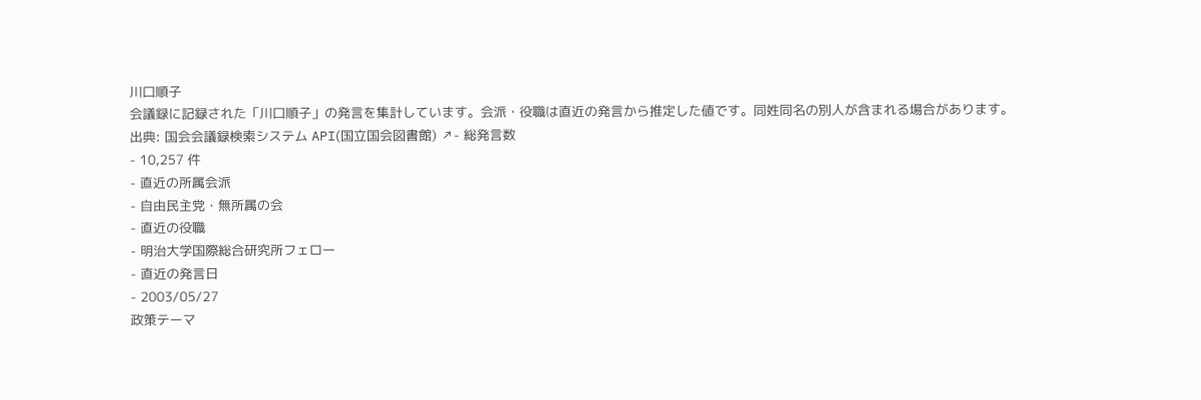川口順子
会議録に記録された「川口順子」の発言を集計しています。会派・役職は直近の発言から推定した値です。同姓同名の別人が含まれる場合があります。
出典: 国会会議録検索システム API(国立国会図書館) ↗- 総発言数
- 10,257 件
- 直近の所属会派
- 自由民主党・無所属の会
- 直近の役職
- 明治大学国際総合研究所フェロー
- 直近の発言日
- 2003/05/27
政策テーマ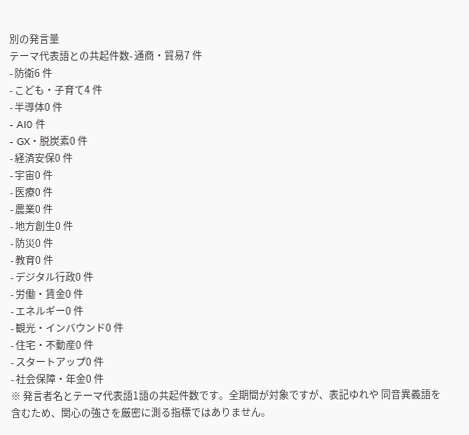別の発言量
テーマ代表語との共起件数- 通商・貿易7 件
- 防衛6 件
- こども・子育て4 件
- 半導体0 件
- AI0 件
- GX・脱炭素0 件
- 経済安保0 件
- 宇宙0 件
- 医療0 件
- 農業0 件
- 地方創生0 件
- 防災0 件
- 教育0 件
- デジタル行政0 件
- 労働・賃金0 件
- エネルギー0 件
- 観光・インバウンド0 件
- 住宅・不動産0 件
- スタートアップ0 件
- 社会保障・年金0 件
※ 発言者名とテーマ代表語1語の共起件数です。全期間が対象ですが、表記ゆれや 同音異義語を含むため、関心の強さを厳密に測る指標ではありません。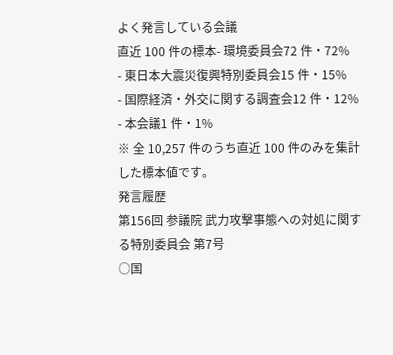よく発言している会議
直近 100 件の標本- 環境委員会72 件・72%
- 東日本大震災復興特別委員会15 件・15%
- 国際経済・外交に関する調査会12 件・12%
- 本会議1 件・1%
※ 全 10,257 件のうち直近 100 件のみを集計した標本値です。
発言履歴
第156回 参議院 武力攻撃事態への対処に関する特別委員会 第7号
○国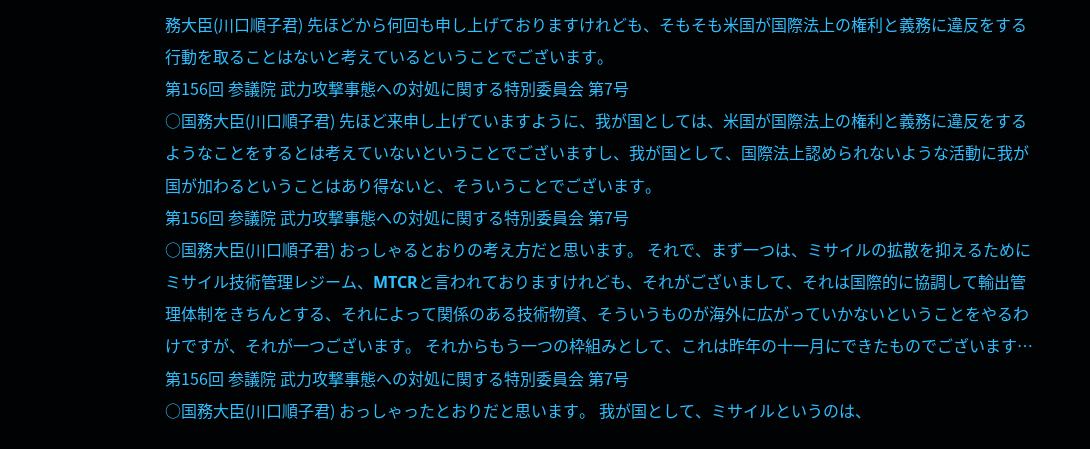務大臣(川口順子君) 先ほどから何回も申し上げておりますけれども、そもそも米国が国際法上の権利と義務に違反をする行動を取ることはないと考えているということでございます。
第156回 参議院 武力攻撃事態への対処に関する特別委員会 第7号
○国務大臣(川口順子君) 先ほど来申し上げていますように、我が国としては、米国が国際法上の権利と義務に違反をするようなことをするとは考えていないということでございますし、我が国として、国際法上認められないような活動に我が国が加わるということはあり得ないと、そういうことでございます。
第156回 参議院 武力攻撃事態への対処に関する特別委員会 第7号
○国務大臣(川口順子君) おっしゃるとおりの考え方だと思います。 それで、まず一つは、ミサイルの拡散を抑えるためにミサイル技術管理レジーム、MTCRと言われておりますけれども、それがございまして、それは国際的に協調して輸出管理体制をきちんとする、それによって関係のある技術物資、そういうものが海外に広がっていかないということをやるわけですが、それが一つございます。 それからもう一つの枠組みとして、これは昨年の十一月にできたものでございます…
第156回 参議院 武力攻撃事態への対処に関する特別委員会 第7号
○国務大臣(川口順子君) おっしゃったとおりだと思います。 我が国として、ミサイルというのは、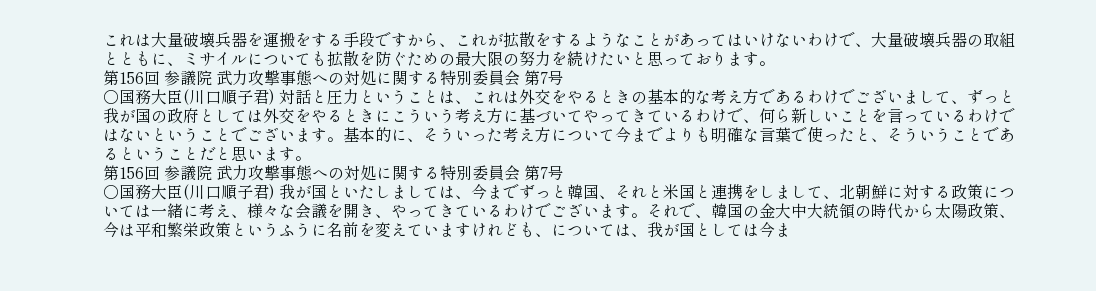これは大量破壊兵器を運搬をする手段ですから、これが拡散をするようなことがあってはいけないわけで、大量破壊兵器の取組とともに、ミサイルについても拡散を防ぐための最大限の努力を続けたいと思っております。
第156回 参議院 武力攻撃事態への対処に関する特別委員会 第7号
○国務大臣(川口順子君) 対話と圧力ということは、これは外交をやるときの基本的な考え方であるわけでございまして、ずっと我が国の政府としては外交をやるときにこういう考え方に基づいてやってきているわけで、何ら新しいことを言っているわけではないということでございます。基本的に、そういった考え方について今までよりも明確な言葉で使ったと、そういうことであるということだと思います。
第156回 参議院 武力攻撃事態への対処に関する特別委員会 第7号
○国務大臣(川口順子君) 我が国といたしましては、今までずっと韓国、それと米国と連携をしまして、北朝鮮に対する政策については一緒に考え、様々な会議を開き、やってきているわけでございます。それで、韓国の金大中大統領の時代から太陽政策、今は平和繁栄政策というふうに名前を変えていますけれども、については、我が国としては今ま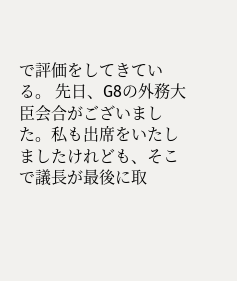で評価をしてきている。 先日、G8の外務大臣会合がございました。私も出席をいたしましたけれども、そこで議長が最後に取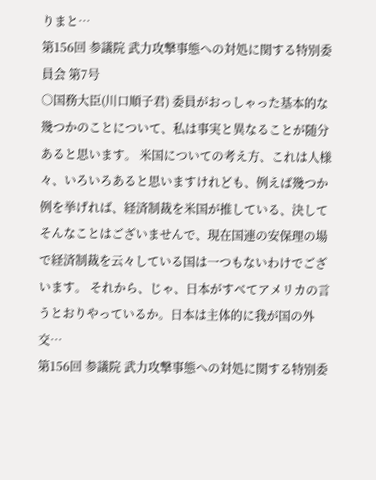りまと…
第156回 参議院 武力攻撃事態への対処に関する特別委員会 第7号
○国務大臣(川口順子君) 委員がおっしゃった基本的な幾つかのことについて、私は事実と異なることが随分あると思います。 米国についての考え方、これは人様々、いろいろあると思いますけれども、例えば幾つか例を挙げれば、経済制裁を米国が推している、決してそんなことはございませんで、現在国連の安保理の場で経済制裁を云々している国は一つもないわけでございます。 それから、じゃ、日本がすべてアメリカの言うとおりやっているか。日本は主体的に我が国の外交…
第156回 参議院 武力攻撃事態への対処に関する特別委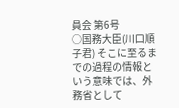員会 第6号
○国務大臣(川口順子君) そこに至るまでの過程の情報という意味では、外務省として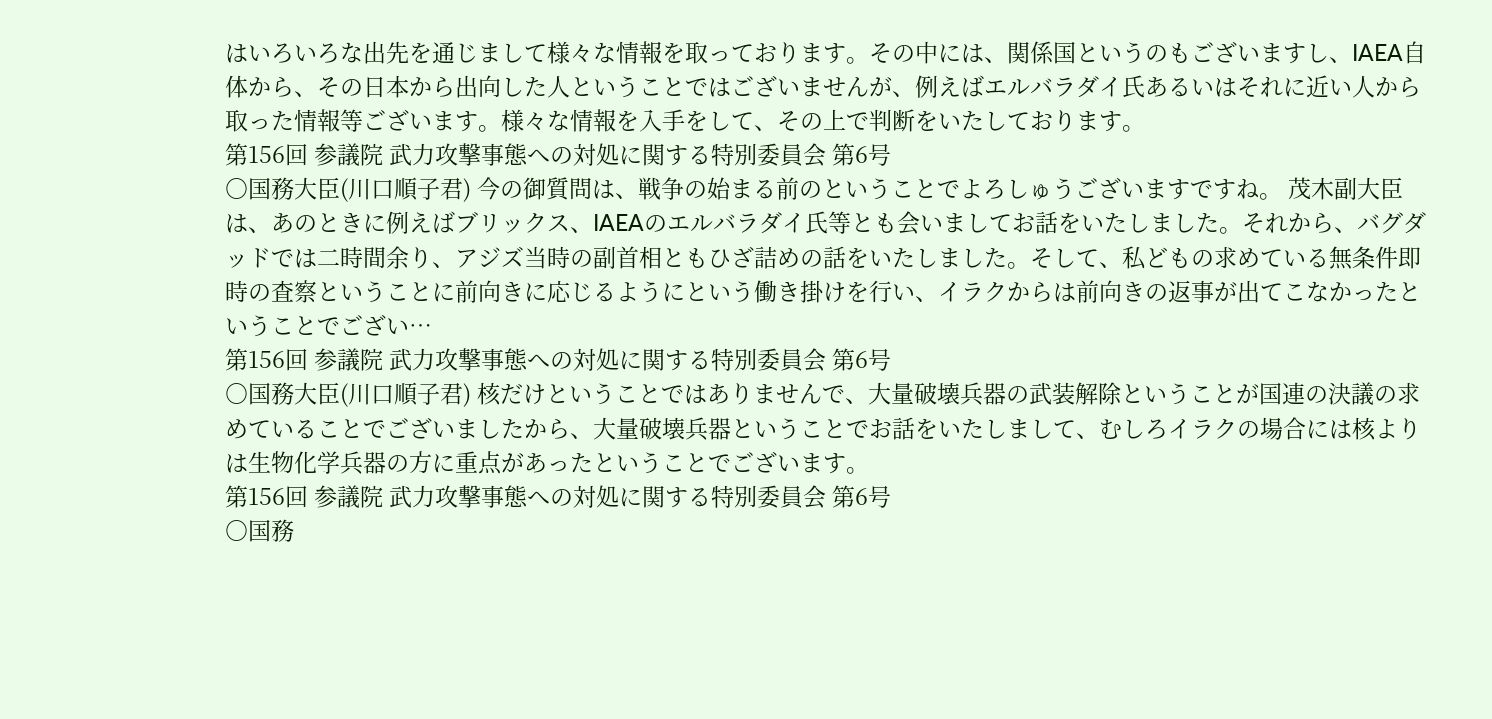はいろいろな出先を通じまして様々な情報を取っております。その中には、関係国というのもございますし、IAEA自体から、その日本から出向した人ということではございませんが、例えばエルバラダイ氏あるいはそれに近い人から取った情報等ございます。様々な情報を入手をして、その上で判断をいたしております。
第156回 参議院 武力攻撃事態への対処に関する特別委員会 第6号
○国務大臣(川口順子君) 今の御質問は、戦争の始まる前のということでよろしゅうございますですね。 茂木副大臣は、あのときに例えばブリックス、IAEAのエルバラダイ氏等とも会いましてお話をいたしました。それから、バグダッドでは二時間余り、アジズ当時の副首相ともひざ詰めの話をいたしました。そして、私どもの求めている無条件即時の査察ということに前向きに応じるようにという働き掛けを行い、イラクからは前向きの返事が出てこなかったということでござい…
第156回 参議院 武力攻撃事態への対処に関する特別委員会 第6号
○国務大臣(川口順子君) 核だけということではありませんで、大量破壊兵器の武装解除ということが国連の決議の求めていることでございましたから、大量破壊兵器ということでお話をいたしまして、むしろイラクの場合には核よりは生物化学兵器の方に重点があったということでございます。
第156回 参議院 武力攻撃事態への対処に関する特別委員会 第6号
○国務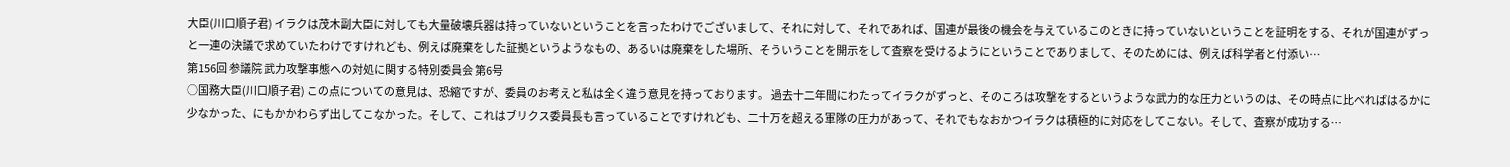大臣(川口順子君) イラクは茂木副大臣に対しても大量破壊兵器は持っていないということを言ったわけでございまして、それに対して、それであれば、国連が最後の機会を与えているこのときに持っていないということを証明をする、それが国連がずっと一連の決議で求めていたわけですけれども、例えば廃棄をした証拠というようなもの、あるいは廃棄をした場所、そういうことを開示をして査察を受けるようにということでありまして、そのためには、例えば科学者と付添い…
第156回 参議院 武力攻撃事態への対処に関する特別委員会 第6号
○国務大臣(川口順子君) この点についての意見は、恐縮ですが、委員のお考えと私は全く違う意見を持っております。 過去十二年間にわたってイラクがずっと、そのころは攻撃をするというような武力的な圧力というのは、その時点に比べればはるかに少なかった、にもかかわらず出してこなかった。そして、これはブリクス委員長も言っていることですけれども、二十万を超える軍隊の圧力があって、それでもなおかつイラクは積極的に対応をしてこない。そして、査察が成功する…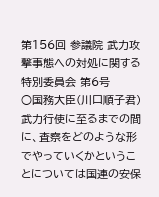第156回 参議院 武力攻撃事態への対処に関する特別委員会 第6号
○国務大臣(川口順子君) 武力行使に至るまでの間に、査察をどのような形でやっていくかということについては国連の安保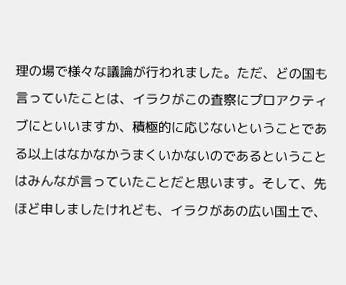理の場で様々な議論が行われました。ただ、どの国も言っていたことは、イラクがこの査察にプロアクティブにといいますか、積極的に応じないということである以上はなかなかうまくいかないのであるということはみんなが言っていたことだと思います。そして、先ほど申しましたけれども、イラクがあの広い国土で、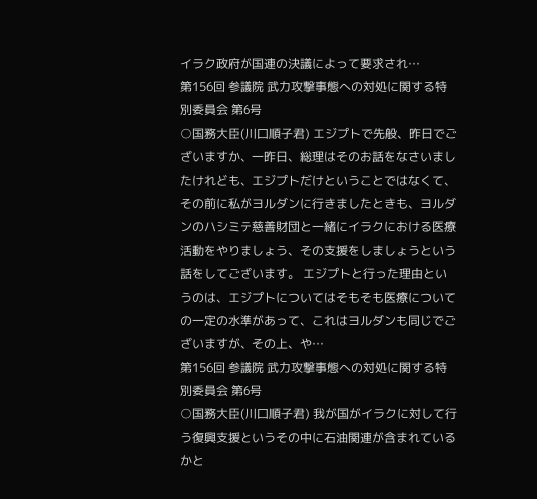イラク政府が国連の決議によって要求され…
第156回 参議院 武力攻撃事態への対処に関する特別委員会 第6号
○国務大臣(川口順子君) エジプトで先般、昨日でございますか、一昨日、総理はそのお話をなさいましたけれども、エジプトだけということではなくて、その前に私がヨルダンに行きましたときも、ヨルダンのハシミテ慈善財団と一緒にイラクにおける医療活動をやりましょう、その支援をしましょうという話をしてございます。 エジプトと行った理由というのは、エジプトについてはそもそも医療についての一定の水準があって、これはヨルダンも同じでございますが、その上、や…
第156回 参議院 武力攻撃事態への対処に関する特別委員会 第6号
○国務大臣(川口順子君) 我が国がイラクに対して行う復興支援というその中に石油関連が含まれているかと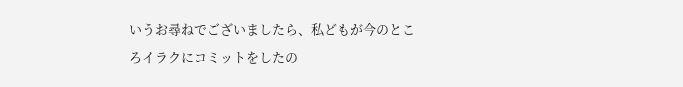いうお尋ねでございましたら、私どもが今のところイラクにコミットをしたの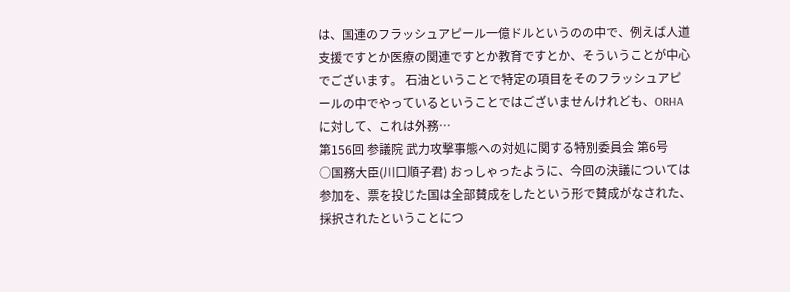は、国連のフラッシュアピール一億ドルというのの中で、例えば人道支援ですとか医療の関連ですとか教育ですとか、そういうことが中心でございます。 石油ということで特定の項目をそのフラッシュアピールの中でやっているということではございませんけれども、ORHAに対して、これは外務…
第156回 参議院 武力攻撃事態への対処に関する特別委員会 第6号
○国務大臣(川口順子君) おっしゃったように、今回の決議については参加を、票を投じた国は全部賛成をしたという形で賛成がなされた、採択されたということにつ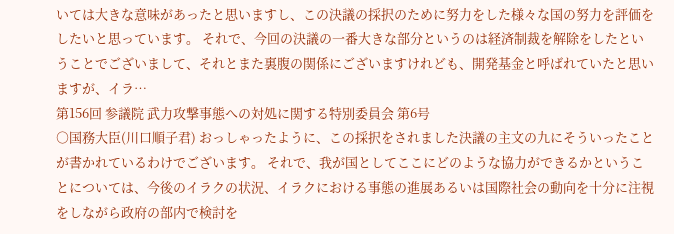いては大きな意味があったと思いますし、この決議の採択のために努力をした様々な国の努力を評価をしたいと思っています。 それで、今回の決議の一番大きな部分というのは経済制裁を解除をしたということでございまして、それとまた裏腹の関係にございますけれども、開発基金と呼ばれていたと思いますが、イラ…
第156回 参議院 武力攻撃事態への対処に関する特別委員会 第6号
○国務大臣(川口順子君) おっしゃったように、この採択をされました決議の主文の九にそういったことが書かれているわけでございます。 それで、我が国としてここにどのような協力ができるかということについては、今後のイラクの状況、イラクにおける事態の進展あるいは国際社会の動向を十分に注視をしながら政府の部内で検討を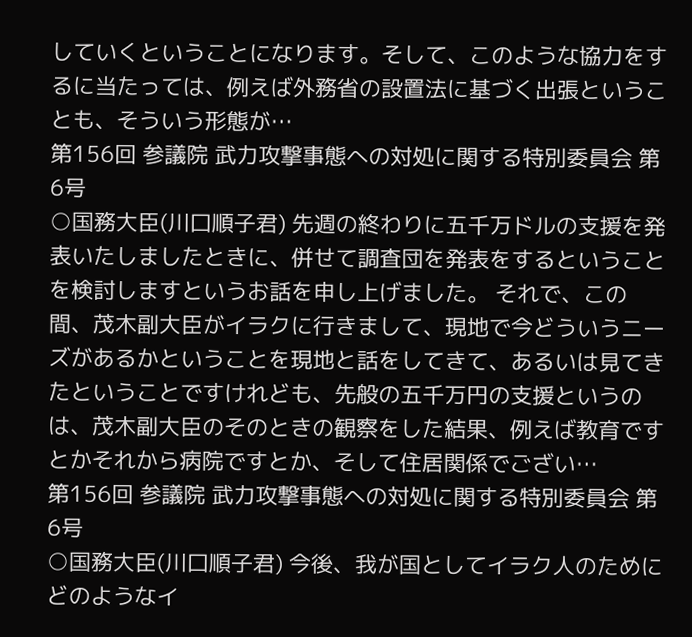していくということになります。そして、このような協力をするに当たっては、例えば外務省の設置法に基づく出張ということも、そういう形態が…
第156回 参議院 武力攻撃事態への対処に関する特別委員会 第6号
○国務大臣(川口順子君) 先週の終わりに五千万ドルの支援を発表いたしましたときに、併せて調査団を発表をするということを検討しますというお話を申し上げました。 それで、この間、茂木副大臣がイラクに行きまして、現地で今どういうニーズがあるかということを現地と話をしてきて、あるいは見てきたということですけれども、先般の五千万円の支援というのは、茂木副大臣のそのときの観察をした結果、例えば教育ですとかそれから病院ですとか、そして住居関係でござい…
第156回 参議院 武力攻撃事態への対処に関する特別委員会 第6号
○国務大臣(川口順子君) 今後、我が国としてイラク人のためにどのようなイ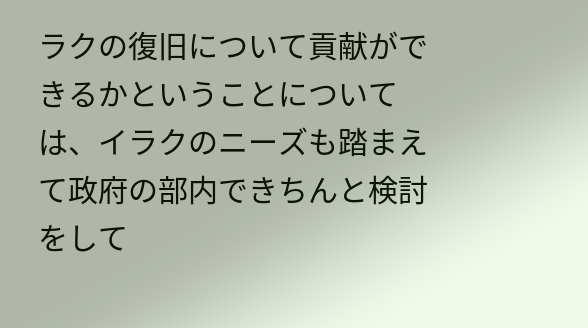ラクの復旧について貢献ができるかということについては、イラクのニーズも踏まえて政府の部内できちんと検討をして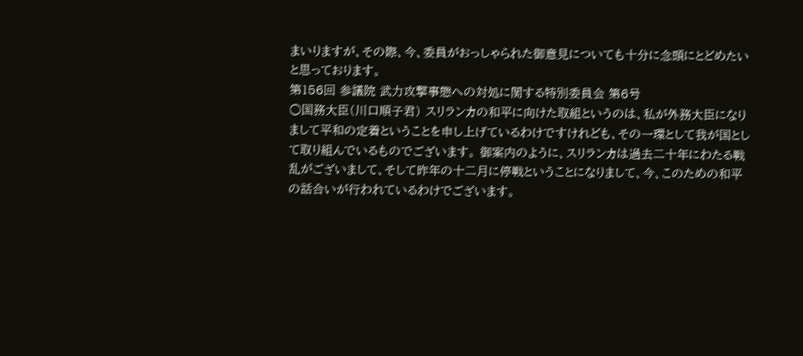まいりますが、その際、今、委員がおっしゃられた御意見についても十分に念頭にとどめたいと思っております。
第156回 参議院 武力攻撃事態への対処に関する特別委員会 第6号
○国務大臣(川口順子君) スリランカの和平に向けた取組というのは、私が外務大臣になりまして平和の定着ということを申し上げているわけですけれども、その一環として我が国として取り組んでいるものでございます。 御案内のように、スリランカは過去二十年にわたる戦乱がございまして、そして昨年の十二月に停戦ということになりまして、今、このための和平の話合いが行われているわけでございます。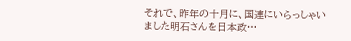それで、昨年の十月に、国連にいらっしゃいました明石さんを日本政…